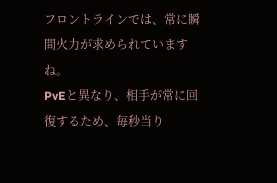フロントラインでは、常に瞬間火力が求められていますね。
PvEと異なり、相手が常に回復するため、毎秒当り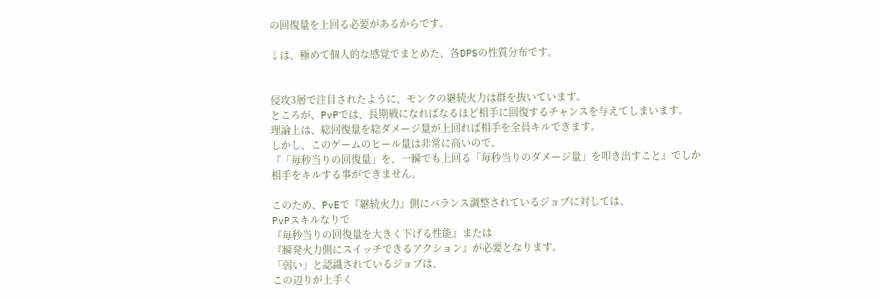の回復量を上回る必要があるからです。

↓は、極めて個人的な感覚でまとめた、各DPSの性質分布です。


侵攻3層で注目されたように、モンクの継続火力は群を抜いています。
ところが、PvPでは、長期戦になればなるほど相手に回復するチャンスを与えてしまいます。
理論上は、総回復量を総ダメージ量が上回れば相手を全員キルできます。
しかし、このゲームのヒール量は非常に高いので、
『「毎秒当りの回復量」を、一瞬でも上回る「毎秒当りのダメージ量」を叩き出すこと』でしか
相手をキルする事ができません。

このため、PvEで『継続火力』側にバランス調整されているジョブに対しては、
PvPスキルなりで
『毎秒当りの回復量を大きく下げる性能』または
『瞬発火力側にスイッチできるアクション』が必要となります。
「弱い」と認識されているジョブは、
この辺りが上手く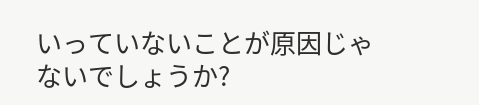いっていないことが原因じゃないでしょうか?